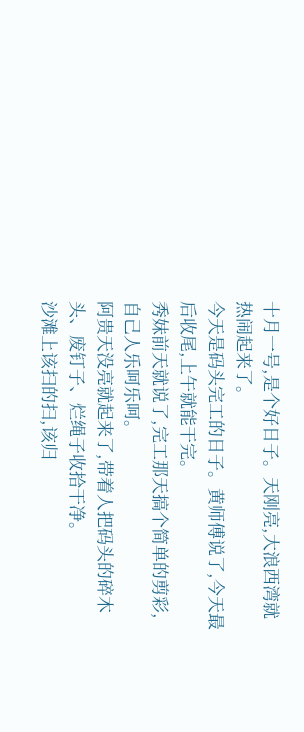十月一号,是个好日子。天刚亮,大浪西湾就热闹起来了。
今天是码头完工的日子。黄师傅说了,今天最后收尾,上午就能干完。
秀妹前天就说了,完工那天搞个简单的剪彩,自己人乐呵乐呵。
阿贵天没亮就起来了,带着人把码头的碎木头、废钉子、烂绳子收拾干净。
沙滩上该扫的扫,该归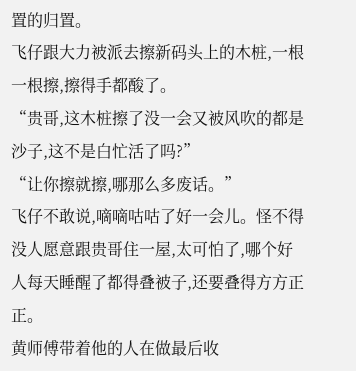置的归置。
飞仔跟大力被派去擦新码头上的木桩,一根一根擦,擦得手都酸了。
“贵哥,这木桩擦了没一会又被风吹的都是沙子,这不是白忙活了吗?”
“让你擦就擦,哪那么多废话。”
飞仔不敢说,嘀嘀咕咕了好一会儿。怪不得没人愿意跟贵哥住一屋,太可怕了,哪个好人每天睡醒了都得叠被子,还要叠得方方正正。
黄师傅带着他的人在做最后收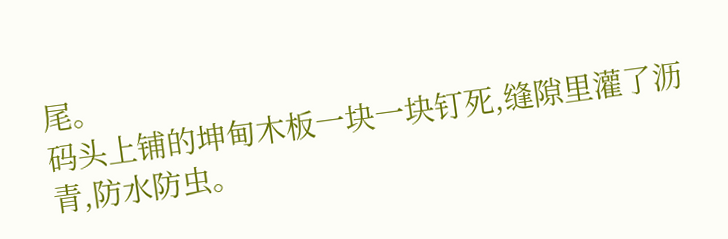尾。
码头上铺的坤甸木板一块一块钉死,缝隙里灌了沥青,防水防虫。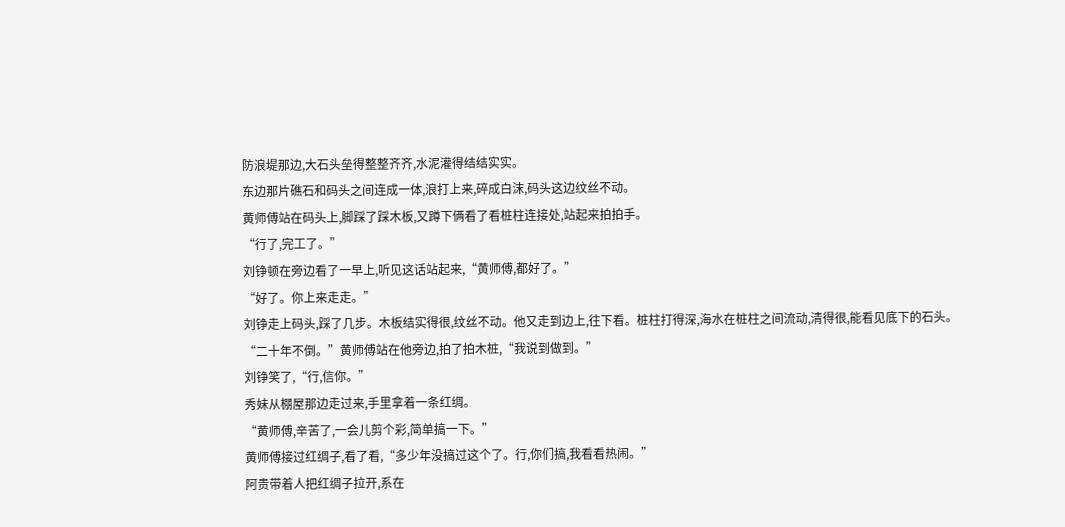防浪堤那边,大石头垒得整整齐齐,水泥灌得结结实实。
东边那片礁石和码头之间连成一体,浪打上来,碎成白沫,码头这边纹丝不动。
黄师傅站在码头上,脚踩了踩木板,又蹲下俩看了看桩柱连接处,站起来拍拍手。
“行了,完工了。”
刘铮顿在旁边看了一早上,听见这话站起来,“黄师傅,都好了。”
“好了。你上来走走。”
刘铮走上码头,踩了几步。木板结实得很,纹丝不动。他又走到边上,往下看。桩柱打得深,海水在桩柱之间流动,清得很,能看见底下的石头。
“二十年不倒。”黄师傅站在他旁边,拍了拍木桩,“我说到做到。”
刘铮笑了,“行,信你。”
秀妹从棚屋那边走过来,手里拿着一条红绸。
“黄师傅,辛苦了,一会儿剪个彩,简单搞一下。”
黄师傅接过红绸子,看了看,“多少年没搞过这个了。行,你们搞,我看看热闹。”
阿贵带着人把红绸子拉开,系在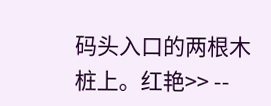码头入口的两根木桩上。红艳>> --